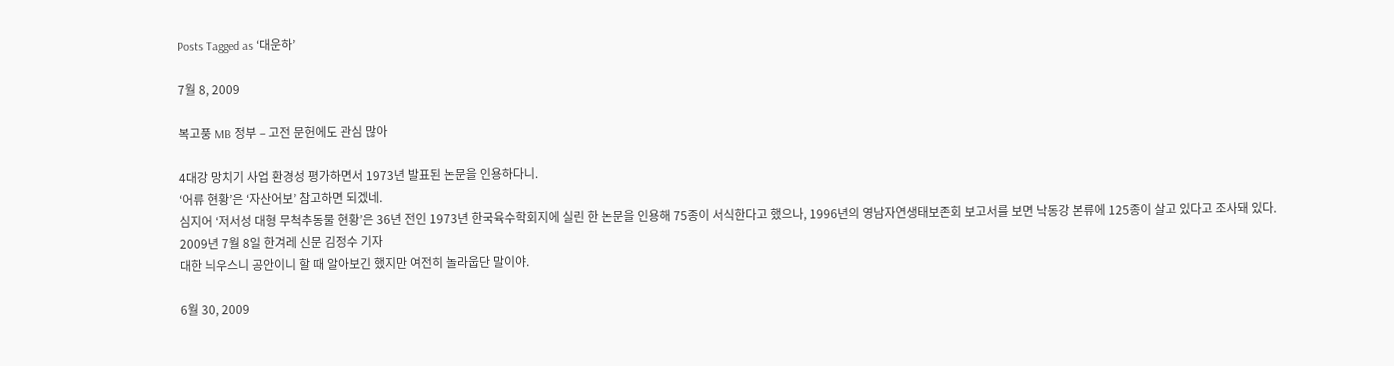Posts Tagged as ‘대운하’

7월 8, 2009

복고풍 MB 정부 – 고전 문헌에도 관심 많아

4대강 망치기 사업 환경성 평가하면서 1973년 발표된 논문을 인용하다니.
‘어류 현황’은 ‘자산어보’ 참고하면 되겠네.
심지어 ‘저서성 대형 무척추동물 현황’은 36년 전인 1973년 한국육수학회지에 실린 한 논문을 인용해 75종이 서식한다고 했으나, 1996년의 영남자연생태보존회 보고서를 보면 낙동강 본류에 125종이 살고 있다고 조사돼 있다.
2009년 7월 8일 한겨레 신문 김정수 기자
대한 늬우스니 공안이니 할 때 알아보긴 했지만 여전히 놀라웁단 말이야.

6월 30, 2009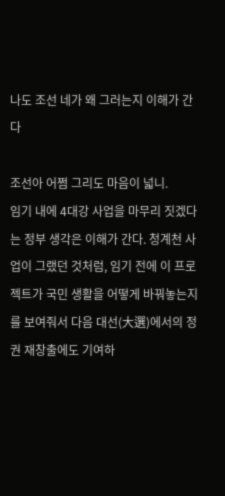나도 조선 네가 왜 그러는지 이해가 간다

조선아 어쩜 그리도 마음이 넓니.
임기 내에 4대강 사업을 마무리 짓겠다는 정부 생각은 이해가 간다. 청계천 사업이 그랬던 것처럼, 임기 전에 이 프로젝트가 국민 생활을 어떻게 바꿔놓는지를 보여줘서 다음 대선(大選)에서의 정권 재창출에도 기여하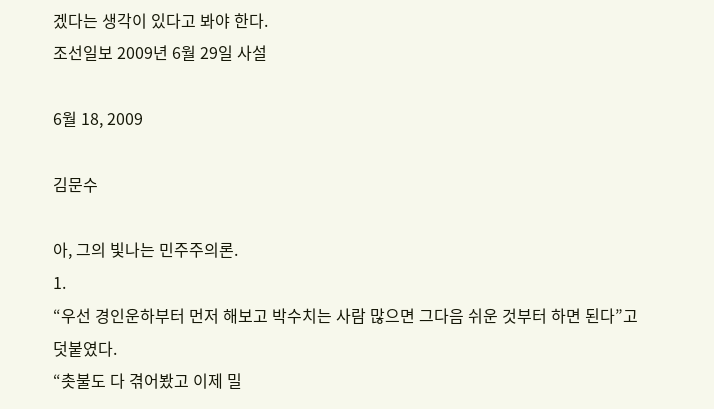겠다는 생각이 있다고 봐야 한다.
조선일보 2009년 6월 29일 사설

6월 18, 2009

김문수

아, 그의 빛나는 민주주의론.
1.
“우선 경인운하부터 먼저 해보고 박수치는 사람 많으면 그다음 쉬운 것부터 하면 된다”고 덧붙였다.
“촛불도 다 겪어봤고 이제 밀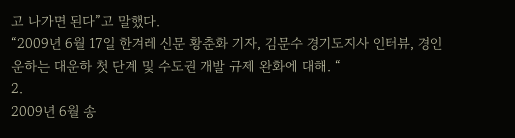고 나가면 된다”고 말했다.
“2009년 6월 17일 한겨레 신문 황춘화 기자, 김문수 경기도지사 인터뷰, 경인운하는 대운하 첫 단계 및 수도권 개발 규제 완화에 대해. “
2.
2009년 6월 송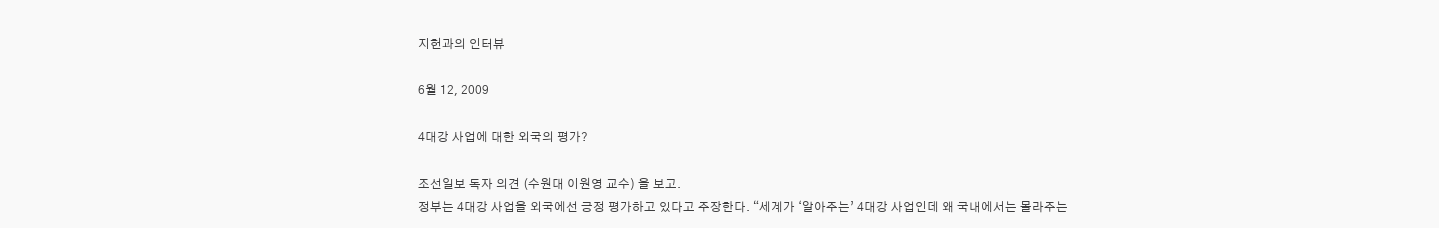지헌과의 인터뷰

6월 12, 2009

4대강 사업에 대한 외국의 평가?

조선일보 독자 의견 (수원대 이원영 교수) 을 보고.
정부는 4대강 사업을 외국에선 긍정 평가하고 있다고 주장한다. “세계가 ‘알아주는’ 4대강 사업인데 왜 국내에서는 몰라주는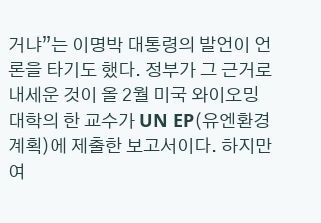거냐”는 이명박 대통령의 발언이 언론을 타기도 했다. 정부가 그 근거로 내세운 것이 올 2월 미국 와이오밍대학의 한 교수가 UN EP(유엔환경계획)에 제출한 보고서이다. 하지만 여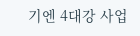기엔 4대강 사업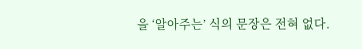을 ‘알아주는’ 식의 문장은 전혀 없다.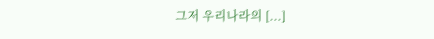그저 우리나라의 [...]